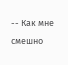-- Как мне смешно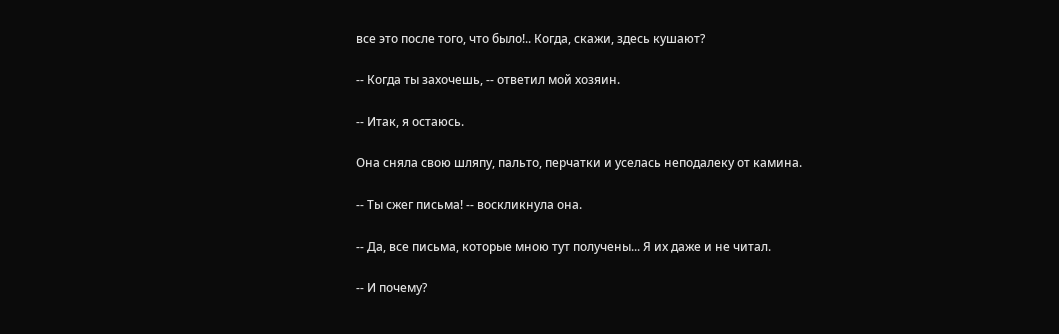все это после того, что было!.. Когда, скажи, здесь кушают?

-- Когда ты захочешь, -- ответил мой хозяин.

-- Итак, я остаюсь.

Она сняла свою шляпу, пальто, перчатки и уселась неподалеку от камина.

-- Ты сжег письма! -- воскликнула она.

-- Да, все письма, которые мною тут получены... Я их даже и не читал.

-- И почему?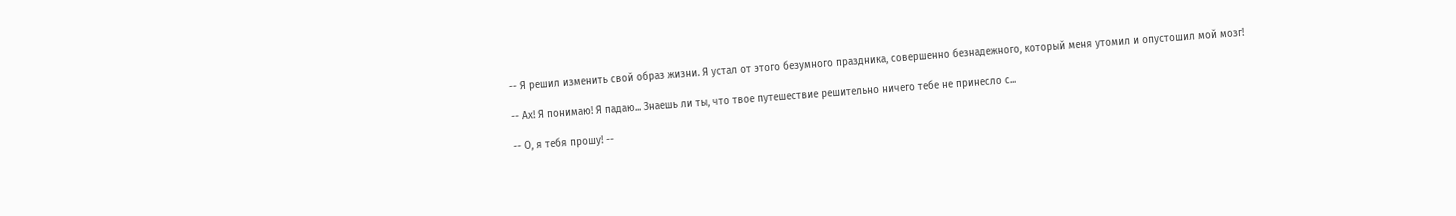-- Я решил изменить свой образ жизни. Я устал от этого безумного праздника, совершенно безнадежного, который меня утомил и опустошил мой мозг!

-- Ах! Я понимаю! Я падаю... Знаешь ли ты, что твое путешествие решительно ничего тебе не принесло с...

-- О, я тебя прошу! --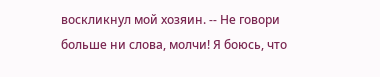воскликнул мой хозяин. -- Не говори больше ни слова, молчи! Я боюсь, что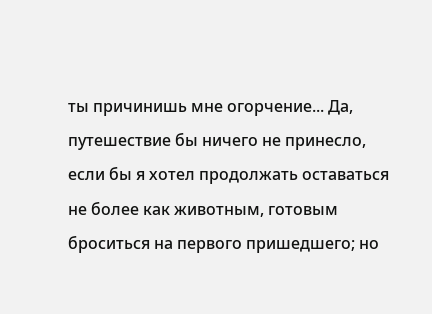ты причинишь мне огорчение... Да, путешествие бы ничего не принесло, если бы я хотел продолжать оставаться не более как животным, готовым броситься на первого пришедшего; но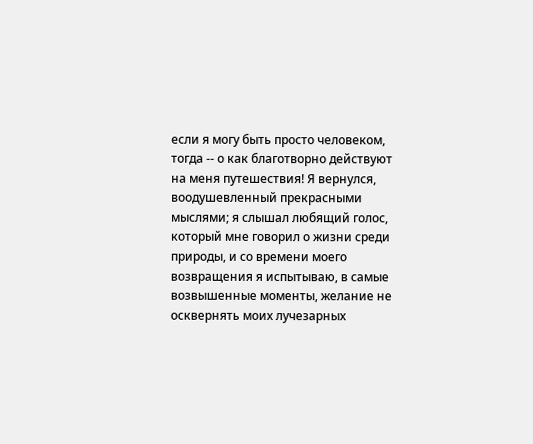если я могу быть просто человеком, тогда -- о как благотворно действуют на меня путешествия! Я вернулся, воодушевленный прекрасными мыслями; я слышал любящий голос, который мне говорил о жизни среди природы, и со времени моего возвращения я испытываю, в самые возвышенные моменты, желание не осквернять моих лучезарных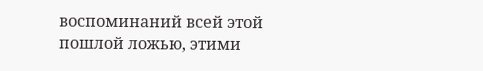воспоминаний всей этой пошлой ложью, этими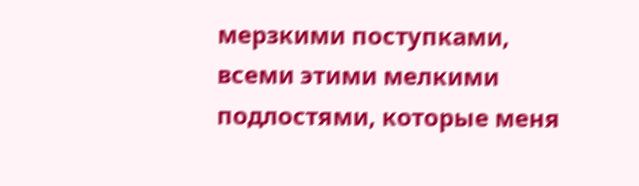мерзкими поступками, всеми этими мелкими подлостями, которые меня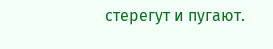стерегут и пугают.